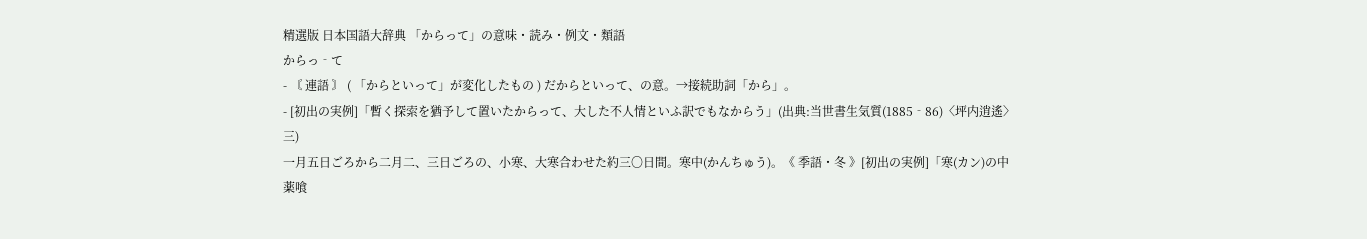精選版 日本国語大辞典 「からって」の意味・読み・例文・類語
からっ‐て
- 〘 連語 〙 ( 「からといって」が変化したもの ) だからといって、の意。→接続助詞「から」。
- [初出の実例]「暫く探索を猶予して置いたからって、大した不人情といふ訳でもなからう」(出典:当世書生気質(1885‐86)〈坪内逍遙〉三)
一月五日ごろから二月二、三日ごろの、小寒、大寒合わせた約三〇日間。寒中(かんちゅう)。《 季語・冬 》[初出の実例]「寒(カン)の中 薬喰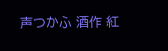声つかふ 酒作 紅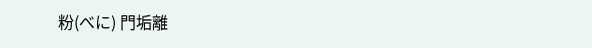粉(べに) 門垢離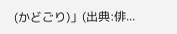(かどごり)」(出典:俳...